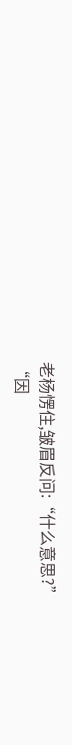老杨愣住,皱眉反问:“什么意思?”
“因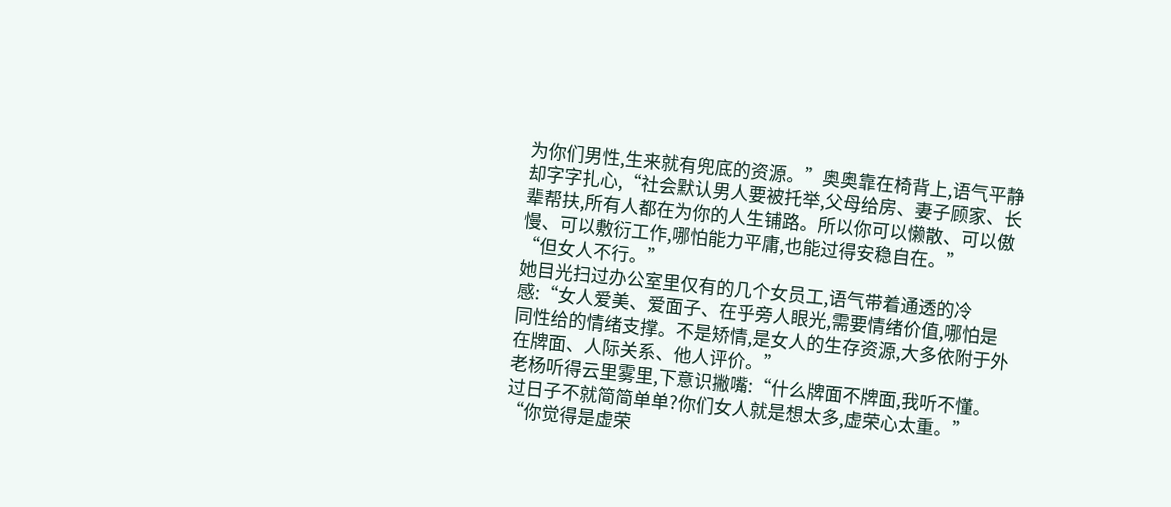为你们男性,生来就有兜底的资源。”奥奥靠在椅背上,语气平静却字字扎心,“社会默认男人要被托举,父母给房、妻子顾家、长辈帮扶,所有人都在为你的人生铺路。所以你可以懒散、可以傲慢、可以敷衍工作,哪怕能力平庸,也能过得安稳自在。”
“但女人不行。”
她目光扫过办公室里仅有的几个女员工,语气带着通透的冷感:“女人爱美、爱面子、在乎旁人眼光,需要情绪价值,哪怕是同性给的情绪支撑。不是矫情,是女人的生存资源,大多依附于外在牌面、人际关系、他人评价。”
老杨听得云里雾里,下意识撇嘴:“什么牌面不牌面,我听不懂。过日子不就简简单单?你们女人就是想太多,虚荣心太重。”
“你觉得是虚荣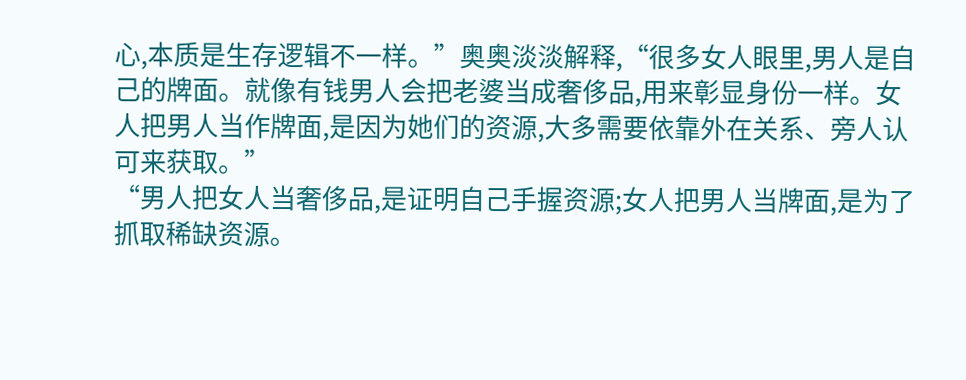心,本质是生存逻辑不一样。”奥奥淡淡解释,“很多女人眼里,男人是自己的牌面。就像有钱男人会把老婆当成奢侈品,用来彰显身份一样。女人把男人当作牌面,是因为她们的资源,大多需要依靠外在关系、旁人认可来获取。”
“男人把女人当奢侈品,是证明自己手握资源;女人把男人当牌面,是为了抓取稀缺资源。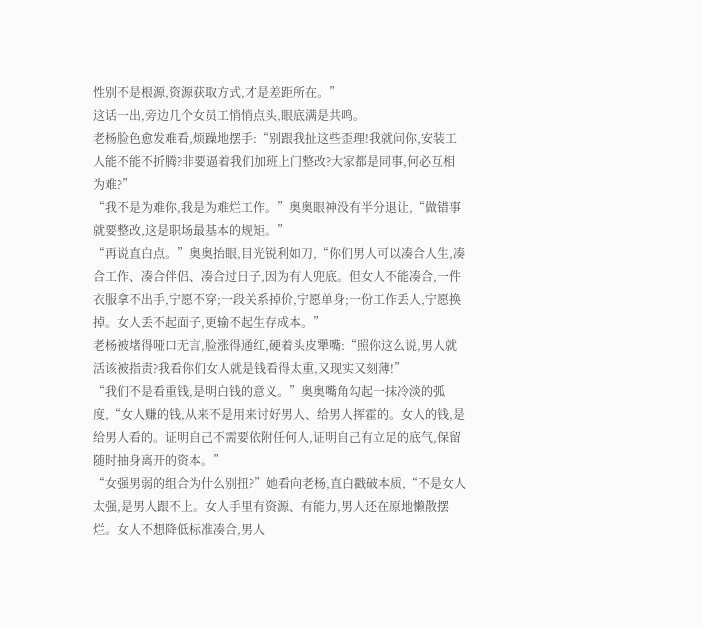性别不是根源,资源获取方式,才是差距所在。”
这话一出,旁边几个女员工悄悄点头,眼底满是共鸣。
老杨脸色愈发难看,烦躁地摆手:“别跟我扯这些歪理!我就问你,安装工人能不能不折腾?非要逼着我们加班上门整改?大家都是同事,何必互相为难?”
“我不是为难你,我是为难烂工作。”奥奥眼神没有半分退让,“做错事就要整改,这是职场最基本的规矩。”
“再说直白点。”奥奥抬眼,目光锐利如刀,“你们男人可以凑合人生,凑合工作、凑合伴侣、凑合过日子,因为有人兜底。但女人不能凑合,一件衣服拿不出手,宁愿不穿;一段关系掉价,宁愿单身;一份工作丢人,宁愿换掉。女人丢不起面子,更输不起生存成本。”
老杨被堵得哑口无言,脸涨得通红,硬着头皮犟嘴:“照你这么说,男人就活该被指责?我看你们女人就是钱看得太重,又现实又刻薄!”
“我们不是看重钱,是明白钱的意义。”奥奥嘴角勾起一抹冷淡的弧度,“女人赚的钱,从来不是用来讨好男人、给男人挥霍的。女人的钱,是给男人看的。证明自己不需要依附任何人,证明自己有立足的底气,保留随时抽身离开的资本。”
“女强男弱的组合为什么别扭?”她看向老杨,直白戳破本质,“不是女人太强,是男人跟不上。女人手里有资源、有能力,男人还在原地懒散摆烂。女人不想降低标准凑合,男人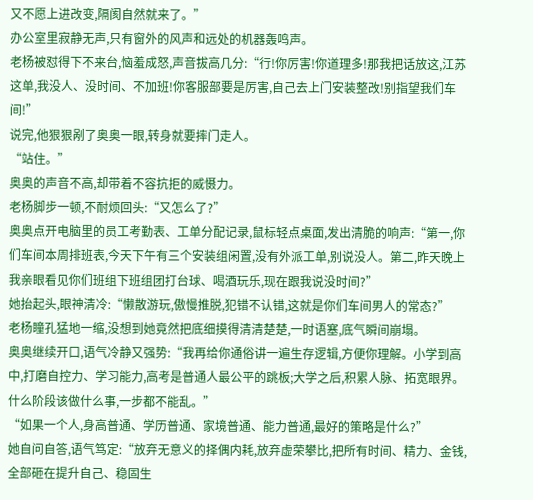又不愿上进改变,隔阂自然就来了。”
办公室里寂静无声,只有窗外的风声和远处的机器轰鸣声。
老杨被怼得下不来台,恼羞成怒,声音拔高几分:“行!你厉害!你道理多!那我把话放这,江苏这单,我没人、没时间、不加班!你客服部要是厉害,自己去上门安装整改!别指望我们车间!”
说完,他狠狠剐了奥奥一眼,转身就要摔门走人。
“站住。”
奥奥的声音不高,却带着不容抗拒的威慑力。
老杨脚步一顿,不耐烦回头:“又怎么了?”
奥奥点开电脑里的员工考勤表、工单分配记录,鼠标轻点桌面,发出清脆的响声:“第一,你们车间本周排班表,今天下午有三个安装组闲置,没有外派工单,别说没人。第二,昨天晚上我亲眼看见你们班组下班组团打台球、喝酒玩乐,现在跟我说没时间?”
她抬起头,眼神清冷:“懒散游玩,傲慢推脱,犯错不认错,这就是你们车间男人的常态?”
老杨瞳孔猛地一缩,没想到她竟然把底细摸得清清楚楚,一时语塞,底气瞬间崩塌。
奥奥继续开口,语气冷静又强势:“我再给你通俗讲一遍生存逻辑,方便你理解。小学到高中,打磨自控力、学习能力,高考是普通人最公平的跳板;大学之后,积累人脉、拓宽眼界。什么阶段该做什么事,一步都不能乱。”
“如果一个人,身高普通、学历普通、家境普通、能力普通,最好的策略是什么?”
她自问自答,语气笃定:“放弃无意义的择偶内耗,放弃虚荣攀比,把所有时间、精力、金钱,全部砸在提升自己、稳固生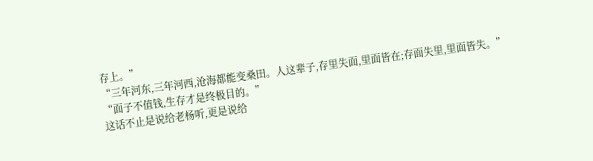存上。”
“三年河东,三年河西,沧海都能变桑田。人这辈子,存里失面,里面皆在;存面失里,里面皆失。”
“面子不值钱,生存才是终极目的。”
这话不止是说给老杨听,更是说给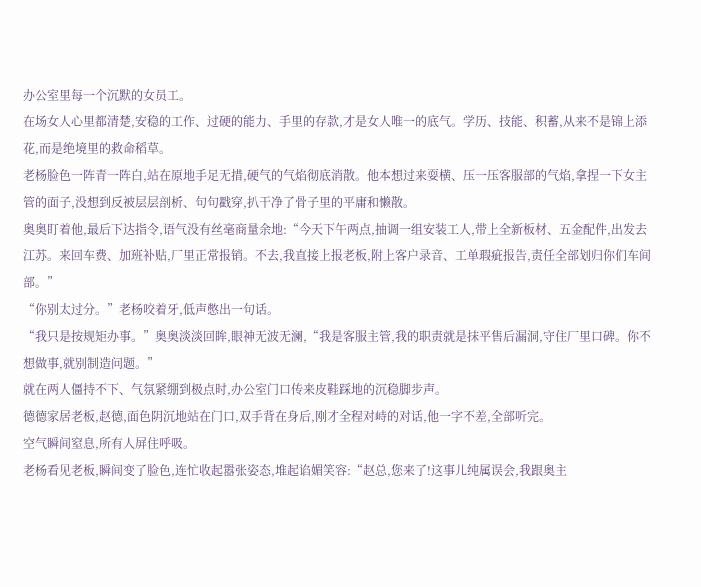办公室里每一个沉默的女员工。
在场女人心里都清楚,安稳的工作、过硬的能力、手里的存款,才是女人唯一的底气。学历、技能、积蓄,从来不是锦上添花,而是绝境里的救命稻草。
老杨脸色一阵青一阵白,站在原地手足无措,硬气的气焰彻底消散。他本想过来耍横、压一压客服部的气焰,拿捏一下女主管的面子,没想到反被层层剖析、句句戳穿,扒干净了骨子里的平庸和懒散。
奥奥盯着他,最后下达指令,语气没有丝毫商量余地:“今天下午两点,抽调一组安装工人,带上全新板材、五金配件,出发去江苏。来回车费、加班补贴,厂里正常报销。不去,我直接上报老板,附上客户录音、工单瑕疵报告,责任全部划归你们车间部。”
“你别太过分。”老杨咬着牙,低声憋出一句话。
“我只是按规矩办事。”奥奥淡淡回眸,眼神无波无澜,“我是客服主管,我的职责就是抹平售后漏洞,守住厂里口碑。你不想做事,就别制造问题。”
就在两人僵持不下、气氛紧绷到极点时,办公室门口传来皮鞋踩地的沉稳脚步声。
德德家居老板,赵德,面色阴沉地站在门口,双手背在身后,刚才全程对峙的对话,他一字不差,全部听完。
空气瞬间窒息,所有人屏住呼吸。
老杨看见老板,瞬间变了脸色,连忙收起嚣张姿态,堆起谄媚笑容:“赵总,您来了!这事儿纯属误会,我跟奥主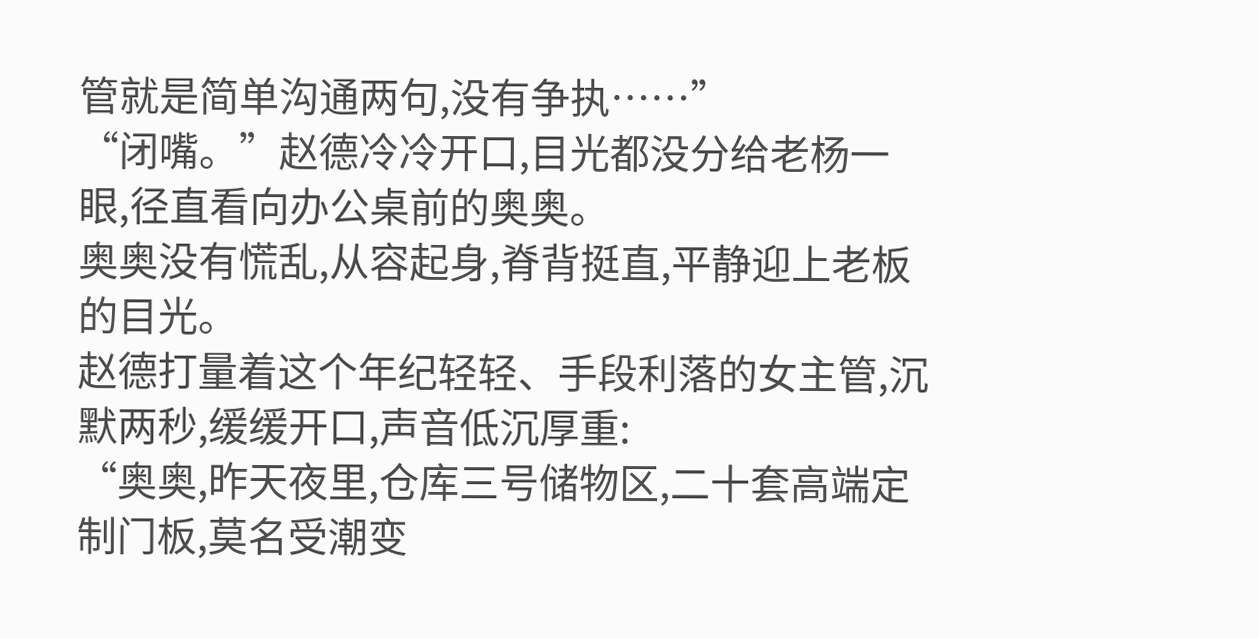管就是简单沟通两句,没有争执……”
“闭嘴。”赵德冷冷开口,目光都没分给老杨一眼,径直看向办公桌前的奥奥。
奥奥没有慌乱,从容起身,脊背挺直,平静迎上老板的目光。
赵德打量着这个年纪轻轻、手段利落的女主管,沉默两秒,缓缓开口,声音低沉厚重:
“奥奥,昨天夜里,仓库三号储物区,二十套高端定制门板,莫名受潮变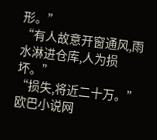形。”
“有人故意开窗通风,雨水淋进仓库,人为损坏。”
“损失,将近二十万。”
欧巴小说网